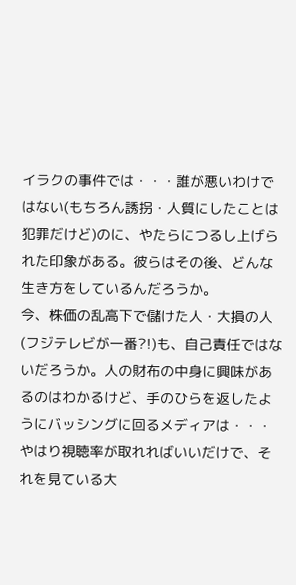イラクの事件では・・・誰が悪いわけではない(もちろん誘拐・人質にしたことは犯罪だけど)のに、やたらにつるし上げられた印象がある。彼らはその後、どんな生き方をしているんだろうか。
今、株価の乱高下で儲けた人・大損の人(フジテレビが一番?!)も、自己責任ではないだろうか。人の財布の中身に興味があるのはわかるけど、手のひらを返したようにバッシングに回るメディアは・・・やはり視聴率が取れればいいだけで、それを見ている大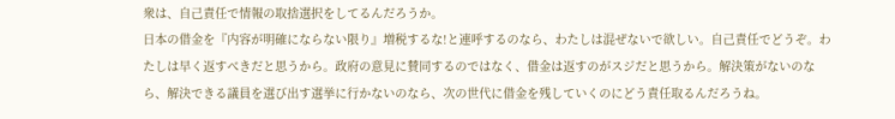衆は、自己責任で情報の取捨選択をしてるんだろうか。
日本の借金を『内容が明確にならない限り』増税するな!と連呼するのなら、わたしは混ぜないで欲しい。自己責任でどうぞ。わたしは早く返すべきだと思うから。政府の意見に賛同するのではなく、借金は返すのがスジだと思うから。解決策がないのなら、解決できる議員を選び出す選挙に行かないのなら、次の世代に借金を残していくのにどう責任取るんだろうね。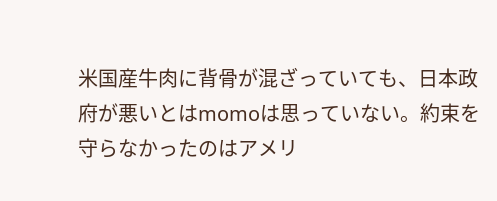米国産牛肉に背骨が混ざっていても、日本政府が悪いとはmomoは思っていない。約束を守らなかったのはアメリ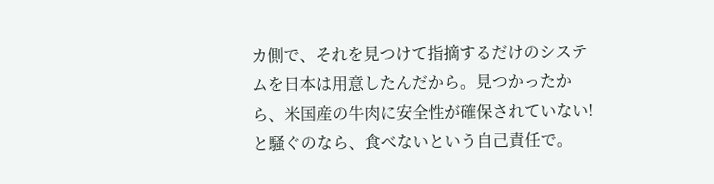カ側で、それを見つけて指摘するだけのシステムを日本は用意したんだから。見つかったから、米国産の牛肉に安全性が確保されていない!と騒ぐのなら、食べないという自己責任で。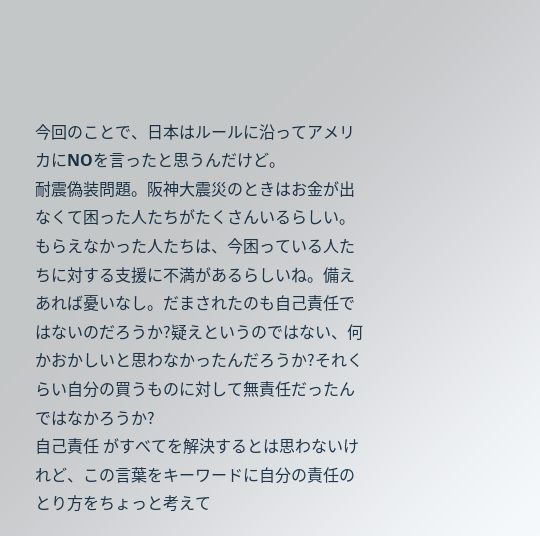今回のことで、日本はルールに沿ってアメリカにNOを言ったと思うんだけど。
耐震偽装問題。阪神大震災のときはお金が出なくて困った人たちがたくさんいるらしい。もらえなかった人たちは、今困っている人たちに対する支援に不満があるらしいね。備えあれば憂いなし。だまされたのも自己責任ではないのだろうか?疑えというのではない、何かおかしいと思わなかったんだろうか?それくらい自分の買うものに対して無責任だったんではなかろうか?
自己責任 がすべてを解決するとは思わないけれど、この言葉をキーワードに自分の責任のとり方をちょっと考えて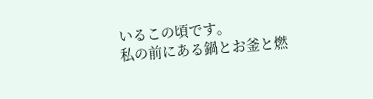いるこの頃です。
私の前にある鍋とお釜と燃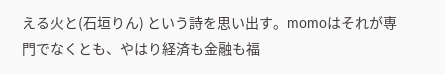える火と(石垣りん) という詩を思い出す。momoはそれが専門でなくとも、やはり経済も金融も福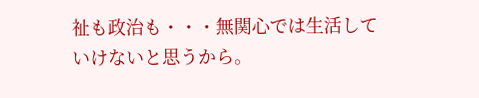祉も政治も・・・無関心では生活していけないと思うから。